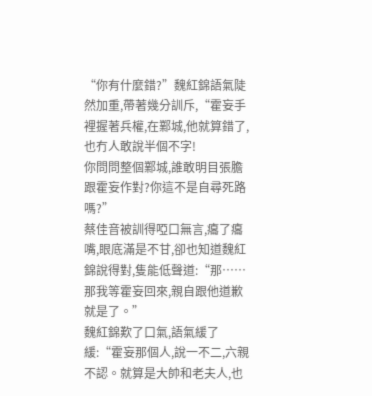“你有什麼錯?”魏紅錦語氣陡然加重,帶著幾分訓斥,“霍妄手裡握著兵權,在鄴城,他就算錯了,也冇人敢說半個不字!
你問問整個鄴城,誰敢明目張膽跟霍妄作對?你這不是自尋死路嗎?”
蔡佳音被訓得啞口無言,癟了癟嘴,眼底滿是不甘,卻也知道魏紅錦說得對,隻能低聲道:“那……那我等霍妄回來,親自跟他道歉就是了。”
魏紅錦歎了口氣,語氣緩了緩:“霍妄那個人,說一不二,六親不認。就算是大帥和老夫人,也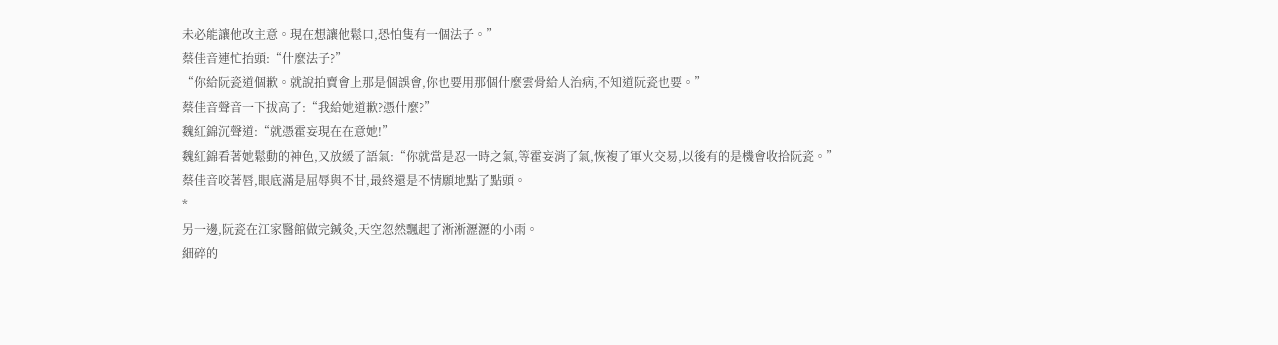未必能讓他改主意。現在想讓他鬆口,恐怕隻有一個法子。”
蔡佳音連忙抬頭:“什麼法子?”
“你給阮瓷道個歉。就說拍賣會上那是個誤會,你也要用那個什麼雲骨給人治病,不知道阮瓷也要。”
蔡佳音聲音一下拔高了:“我給她道歉?憑什麼?”
魏紅錦沉聲道:“就憑霍妄現在在意她!”
魏紅錦看著她鬆動的神色,又放緩了語氣:“你就當是忍一時之氣,等霍妄消了氣,恢複了軍火交易,以後有的是機會收拾阮瓷。”
蔡佳音咬著唇,眼底滿是屈辱與不甘,最終還是不情願地點了點頭。
*
另一邊,阮瓷在江家醫館做完鍼灸,天空忽然飄起了淅淅瀝瀝的小雨。
細碎的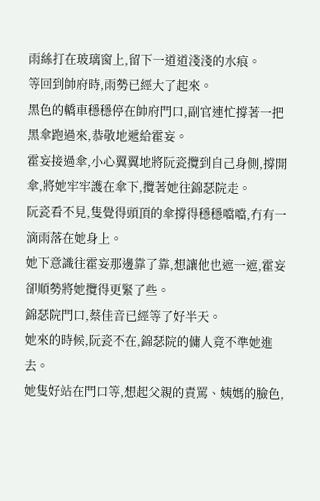雨絲打在玻璃窗上,留下一道道淺淺的水痕。
等回到帥府時,雨勢已經大了起來。
黑色的轎車穩穩停在帥府門口,副官連忙撐著一把黑傘跑過來,恭敬地遞給霍妄。
霍妄接過傘,小心翼翼地將阮瓷攬到自己身側,撐開傘,將她牢牢護在傘下,攬著她往錦瑟院走。
阮瓷看不見,隻覺得頭頂的傘撐得穩穩噹噹,冇有一滴雨落在她身上。
她下意識往霍妄那邊靠了靠,想讓他也遮一遮,霍妄卻順勢將她攬得更緊了些。
錦瑟院門口,蔡佳音已經等了好半天。
她來的時候,阮瓷不在,錦瑟院的傭人竟不準她進去。
她隻好站在門口等,想起父親的責罵、姨媽的臉色,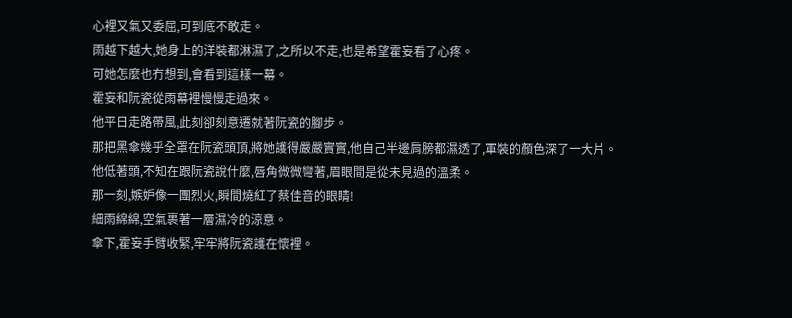心裡又氣又委屈,可到底不敢走。
雨越下越大,她身上的洋裝都淋濕了,之所以不走,也是希望霍妄看了心疼。
可她怎麼也冇想到,會看到這樣一幕。
霍妄和阮瓷從雨幕裡慢慢走過來。
他平日走路帶風,此刻卻刻意遷就著阮瓷的腳步。
那把黑傘幾乎全罩在阮瓷頭頂,將她護得嚴嚴實實,他自己半邊肩膀都濕透了,軍裝的顏色深了一大片。
他低著頭,不知在跟阮瓷說什麼,唇角微微彎著,眉眼間是從未見過的溫柔。
那一刻,嫉妒像一團烈火,瞬間燒紅了蔡佳音的眼睛!
細雨綿綿,空氣裹著一層濕冷的涼意。
傘下,霍妄手臂收緊,牢牢將阮瓷護在懷裡。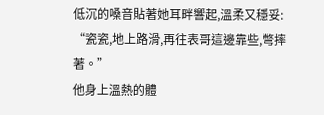低沉的嗓音貼著她耳畔響起,溫柔又穩妥:
“瓷瓷,地上路滑,再往表哥這邊靠些,彆摔著。”
他身上溫熱的體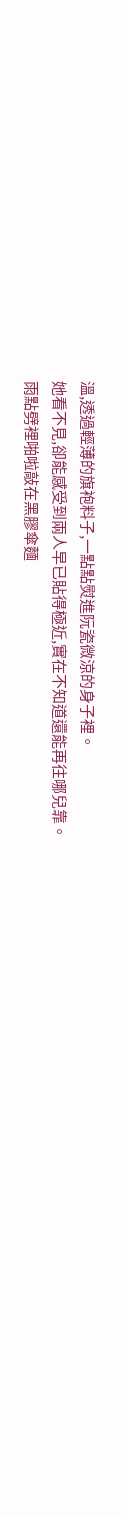溫,透過輕薄的旗袍料子,一點點熨進阮瓷微涼的身子裡。
她看不見,卻能感受到兩人早已貼得極近,實在不知道還能再往哪兒靠。
雨點劈裡啪啦敲在黑膠傘麵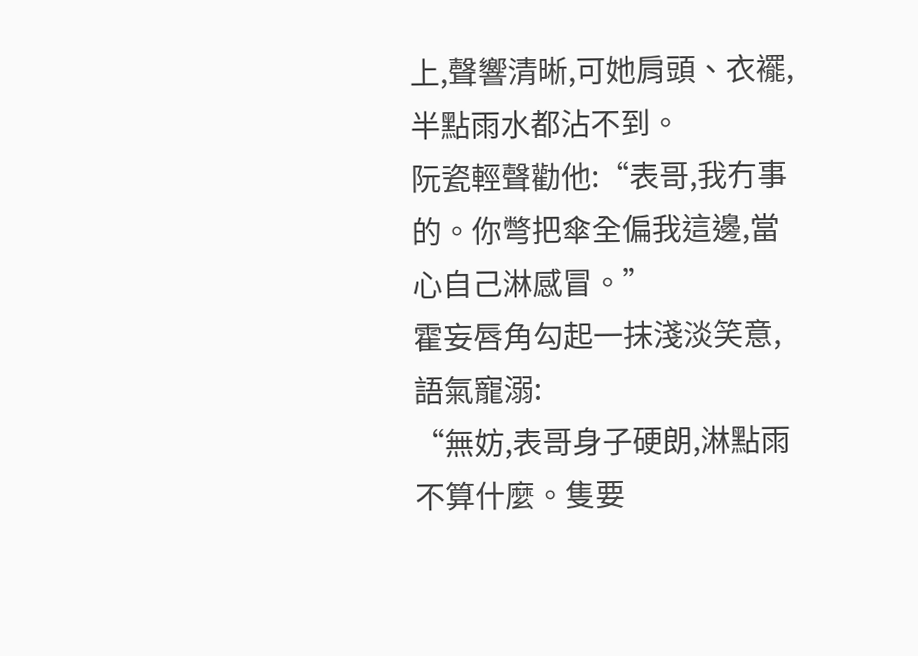上,聲響清晰,可她肩頭、衣襬,半點雨水都沾不到。
阮瓷輕聲勸他:“表哥,我冇事的。你彆把傘全偏我這邊,當心自己淋感冒。”
霍妄唇角勾起一抹淺淡笑意,語氣寵溺:
“無妨,表哥身子硬朗,淋點雨不算什麼。隻要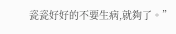瓷瓷好好的不要生病,就夠了。”